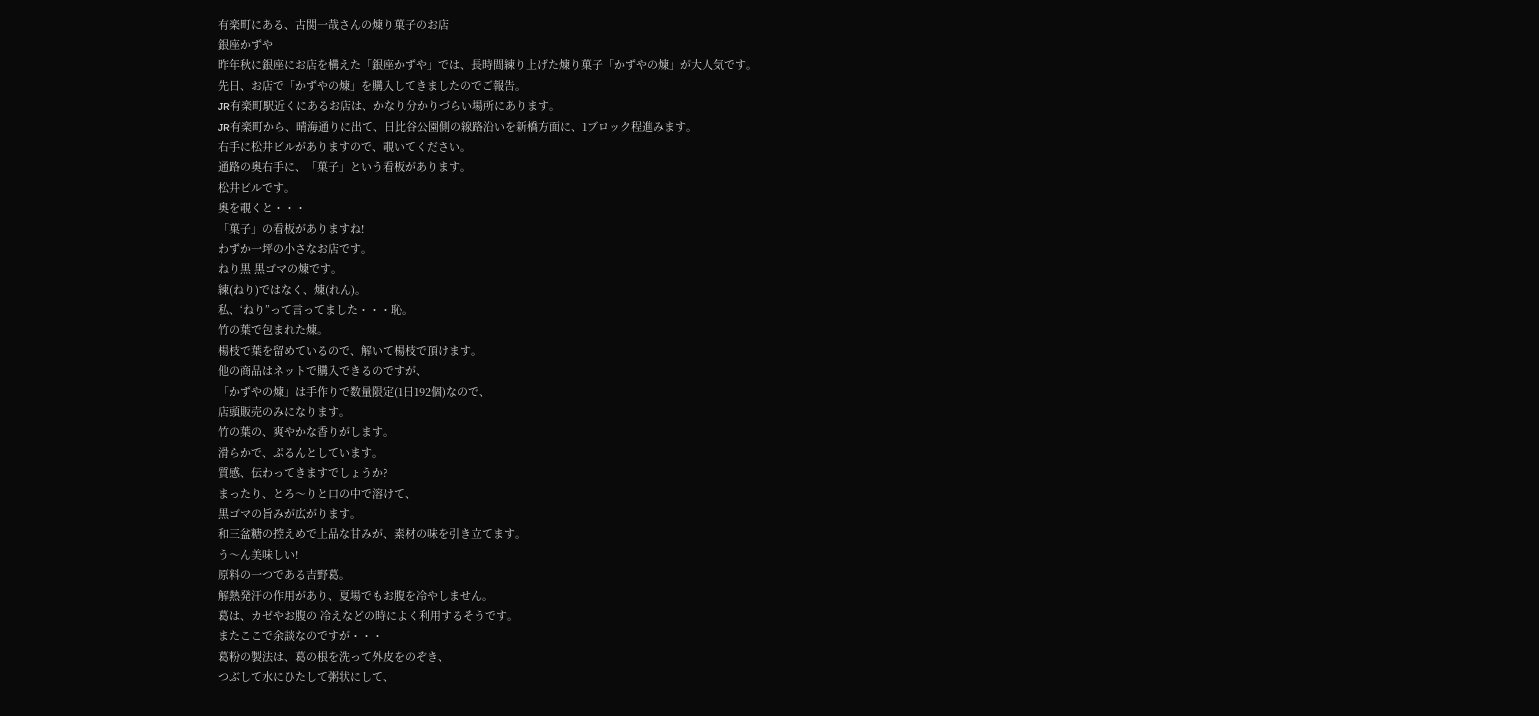有楽町にある、古関一哉さんの煉り菓子のお店
銀座かずや
昨年秋に銀座にお店を構えた「銀座かずや」では、長時間練り上げた煉り菓子「かずやの煉」が大人気です。
先日、お店で「かずやの煉」を購入してきましたのでご報告。
JR有楽町駅近くにあるお店は、かなり分かりづらい場所にあります。
JR有楽町から、晴海通りに出て、日比谷公園側の線路沿いを新橋方面に、1ブロック程進みます。
右手に松井ビルがありますので、覗いてください。
通路の奥右手に、「菓子」という看板があります。
松井ビルです。
奥を覗くと・・・
「菓子」の看板がありますね!
わずか一坪の小さなお店です。
ねり黒 黒ゴマの煉です。
練(ねり)ではなく、煉(れん)。
私、‘ねり”って言ってました・・・恥。
竹の葉で包まれた煉。
楊枝で葉を留めているので、解いて楊枝で頂けます。
他の商品はネットで購入できるのですが、
「かずやの煉」は手作りで数量限定(1日192個)なので、
店頭販売のみになります。
竹の葉の、爽やかな香りがします。
滑らかで、ぷるんとしています。
質感、伝わってきますでしょうか?
まったり、とろ〜りと口の中で溶けて、
黒ゴマの旨みが広がります。
和三盆糖の控えめで上品な甘みが、素材の味を引き立てます。
う〜ん美味しい!
原料の一つである吉野葛。
解熱発汗の作用があり、夏場でもお腹を冷やしません。
葛は、カゼやお腹の 冷えなどの時によく利用するそうです。
またここで余談なのですが・・・
葛粉の製法は、葛の根を洗って外皮をのぞき、
つぶして水にひたして粥状にして、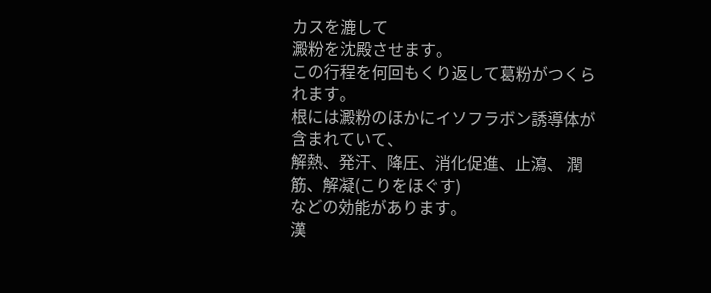カスを漉して
澱粉を沈殿させます。
この行程を何回もくり返して葛粉がつくられます。
根には澱粉のほかにイソフラボン誘導体が含まれていて、
解熱、発汗、降圧、消化促進、止瀉、 潤筋、解凝(こりをほぐす)
などの効能があります。
漢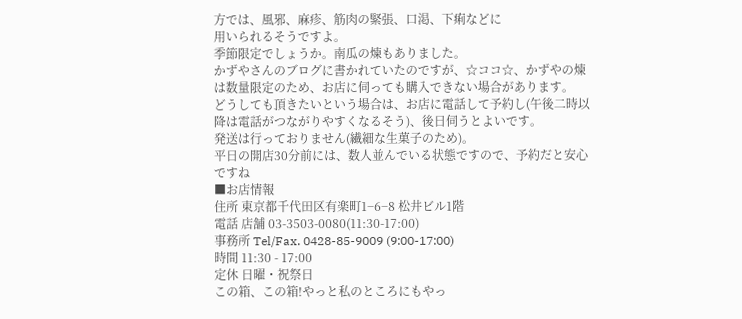方では、風邪、麻疹、筋肉の緊張、口渇、下痢などに
用いられるそうですよ。
季節限定でしょうか。南瓜の煉もありました。
かずやさんのブログに書かれていたのですが、☆ココ☆、かずやの煉は数量限定のため、お店に伺っても購入できない場合があります。
どうしても頂きたいという場合は、お店に電話して予約し(午後二時以降は電話がつながりやすくなるそう)、後日伺うとよいです。
発送は行っておりません(繊細な生菓子のため)。
平日の開店30分前には、数人並んでいる状態ですので、予約だと安心ですね
■お店情報
住所 東京都千代田区有楽町1−6−8 松井ビル1階
電話 店舗 03-3503-0080(11:30-17:00)
事務所 Tel/Fax. 0428-85-9009 (9:00-17:00)
時間 11:30 - 17:00
定休 日曜・祝祭日
この箱、この箱!やっと私のところにもやっ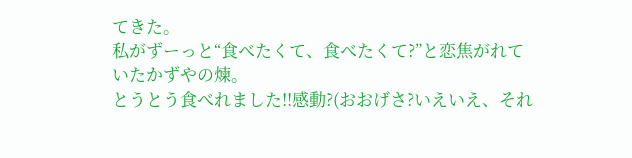てきた。
私がずーっと“食べたくて、食べたくて?”と恋焦がれていたかずやの煉。
とうとう食べれました!!感動?(おおげさ?いえいえ、それ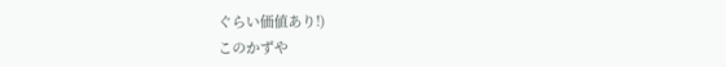ぐらい価値あり!)
このかずや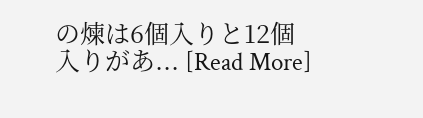の煉は6個入りと12個入りがあ... [Read More]